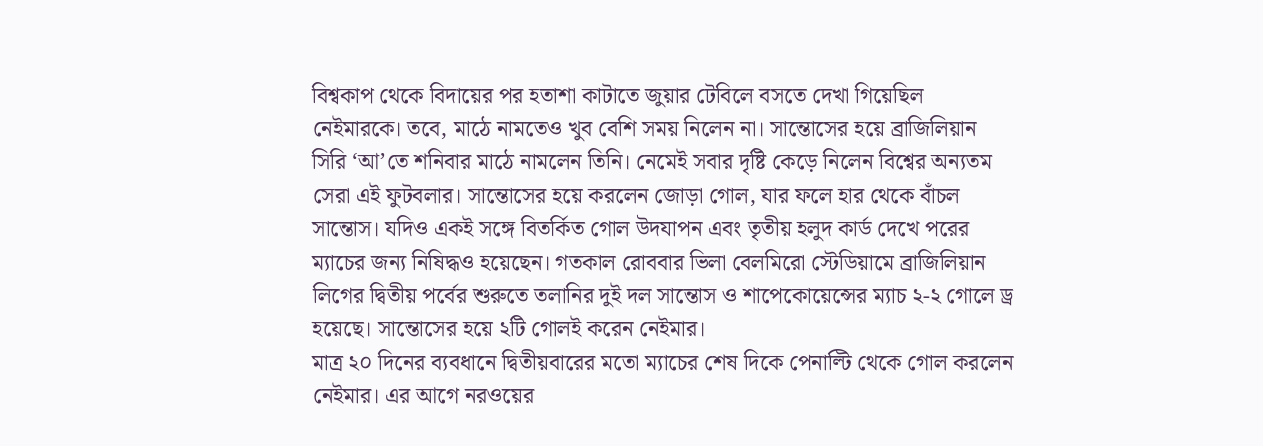বিশ্বকাপ থেকে বিদায়ের পর হতাশা কাটাতে জুয়ার টেবিলে বসতে দেখা গিয়েছিল নেইমারকে। তবে, মাঠে নামতেও খুব বেশি সময় নিলেন না। সান্তোসের হয়ে ব্রাজিলিয়ান সিরি ‘আ’তে শনিবার মাঠে নামলেন তিনি। নেমেই সবার দৃষ্টি কেড়ে নিলেন বিশ্বের অন্যতম সেরা এই ফুটবলার। সান্তোসের হয়ে করলেন জোড়া গোল, যার ফলে হার থেকে বাঁচল সান্তোস। যদিও একই সঙ্গে বিতর্কিত গোল উদযাপন এবং তৃতীয় হলুদ কার্ড দেখে পরের ম্যাচের জন্য নিষিদ্ধও হয়েছেন। গতকাল রোববার ভিলা বেলমিরো স্টেডিয়ামে ব্রাজিলিয়ান লিগের দ্বিতীয় পর্বের শুরুতে তলানির দুই দল সান্তোস ও শাপেকোয়েন্সের ম্যাচ ২-২ গোলে ড্র হয়েছে। সান্তোসের হয়ে ২টি গোলই করেন নেইমার।
মাত্র ২০ দিনের ব্যবধানে দ্বিতীয়বারের মতো ম্যাচের শেষ দিকে পেনাল্টি থেকে গোল করলেন নেইমার। এর আগে নরওয়ের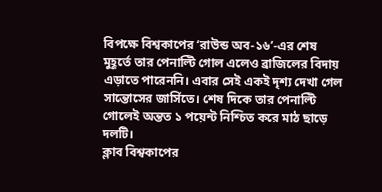বিপক্ষে বিশ্বকাপের ‘রাউন্ড অব-১৬’-এর শেষ মুহূর্তে তার পেনাল্টি গোল এলেও ব্রাজিলের বিদায় এড়াতে পারেননি। এবার সেই একই দৃশ্য দেখা গেল সান্তোসের জার্সিতে। শেষ দিকে তার পেনাল্টি গোলেই অন্তত ১ পয়েন্ট নিশ্চিত করে মাঠ ছাড়ে দলটি।
ক্লাব বিশ্বকাপের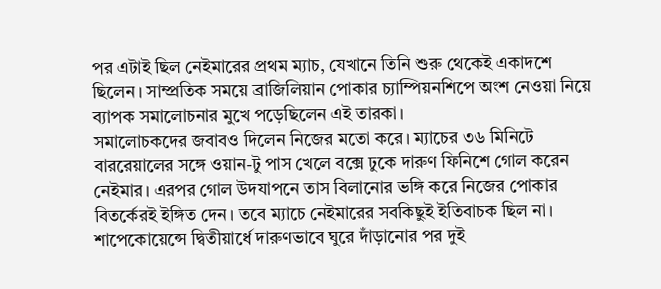পর এটাই ছিল নেইমারের প্রথম ম্যাচ, যেখানে তিনি শুরু থেকেই একাদশে ছিলেন। সাম্প্রতিক সময়ে ব্রাজিলিয়ান পোকার চ্যাম্পিয়নশিপে অংশ নেওয়া নিয়ে ব্যাপক সমালোচনার মুখে পড়েছিলেন এই তারকা।
সমালোচকদের জবাবও দিলেন নিজের মতো করে। ম্যাচের ৩৬ মিনিটে বাররেয়ালের সঙ্গে ওয়ান-টু পাস খেলে বক্সে ঢুকে দারুণ ফিনিশে গোল করেন নেইমার। এরপর গোল উদযাপনে তাস বিলানোর ভঙ্গি করে নিজের পোকার বিতর্কেরই ইঙ্গিত দেন। তবে ম্যাচে নেইমারের সবকিছুই ইতিবাচক ছিল না। শাপেকোয়েন্সে দ্বিতীয়ার্ধে দারুণভাবে ঘুরে দাঁড়ানোর পর দুই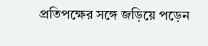প্রতিপক্ষের সঙ্গে জড়িয়ে পড়েন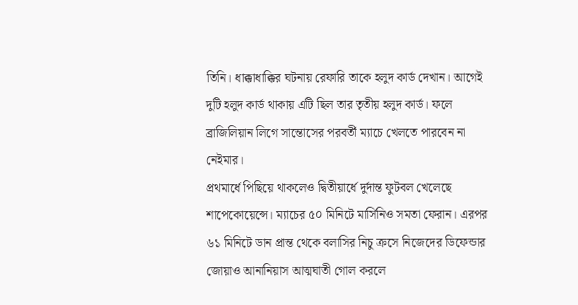তিনি। ধাক্কাধাক্কির ঘটনায় রেফারি তাকে হলুদ কার্ড দেখান। আগেই দুটি হলুদ কার্ড থাকায় এটি ছিল তার তৃতীয় হলুদ কার্ড। ফলে ব্রাজিলিয়ান লিগে সান্তোসের পরবর্তী ম্যাচে খেলতে পারবেন না নেইমার।
প্রথমার্ধে পিছিয়ে থাকলেও দ্বিতীয়ার্ধে দুর্দান্ত ফুটবল খেলেছে শাপেকোয়েন্সে। ম্যাচের ৫০ মিনিটে মার্সিনিও সমতা ফেরান। এরপর ৬১ মিনিটে ডান প্রান্ত থেকে বলাসির নিচু ক্রসে নিজেদের ডিফেন্ডার জোয়াও আনানিয়াস আত্মঘাতী গোল করলে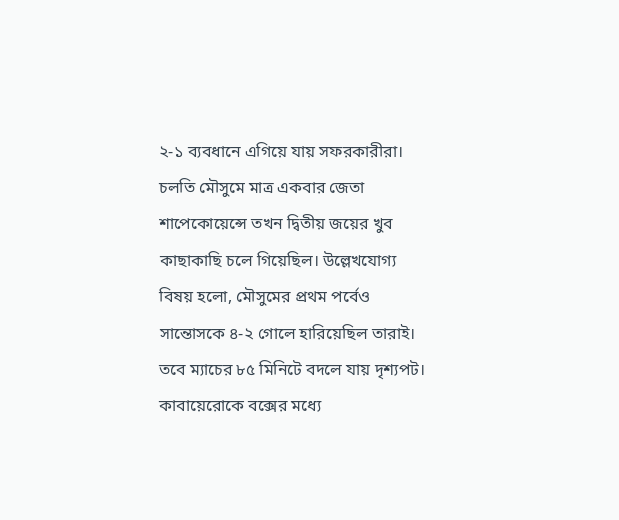২-১ ব্যবধানে এগিয়ে যায় সফরকারীরা। চলতি মৌসুমে মাত্র একবার জেতা শাপেকোয়েন্সে তখন দ্বিতীয় জয়ের খুব কাছাকাছি চলে গিয়েছিল। উল্লেখযোগ্য বিষয় হলো, মৌসুমের প্রথম পর্বেও সান্তোসকে ৪-২ গোলে হারিয়েছিল তারাই।
তবে ম্যাচের ৮৫ মিনিটে বদলে যায় দৃশ্যপট। কাবায়েরোকে বক্সের মধ্যে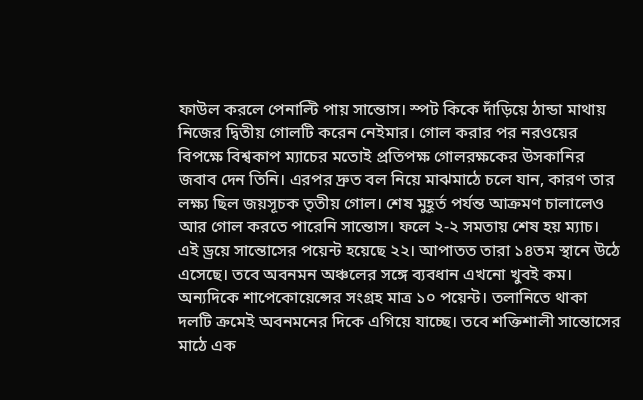ফাউল করলে পেনাল্টি পায় সান্তোস। স্পট কিকে দাঁড়িয়ে ঠান্ডা মাথায় নিজের দ্বিতীয় গোলটি করেন নেইমার। গোল করার পর নরওয়ের বিপক্ষে বিশ্বকাপ ম্যাচের মতোই প্রতিপক্ষ গোলরক্ষকের উসকানির জবাব দেন তিনি। এরপর দ্রুত বল নিয়ে মাঝমাঠে চলে যান, কারণ তার লক্ষ্য ছিল জয়সূচক তৃতীয় গোল। শেষ মুহূর্ত পর্যন্ত আক্রমণ চালালেও আর গোল করতে পারেনি সান্তোস। ফলে ২-২ সমতায় শেষ হয় ম্যাচ। এই ড্রয়ে সান্তোসের পয়েন্ট হয়েছে ২২। আপাতত তারা ১৪তম স্থানে উঠে এসেছে। তবে অবনমন অঞ্চলের সঙ্গে ব্যবধান এখনো খুবই কম। অন্যদিকে শাপেকোয়েন্সের সংগ্রহ মাত্র ১০ পয়েন্ট। তলানিতে থাকা দলটি ক্রমেই অবনমনের দিকে এগিয়ে যাচ্ছে। তবে শক্তিশালী সান্তোসের মাঠে এক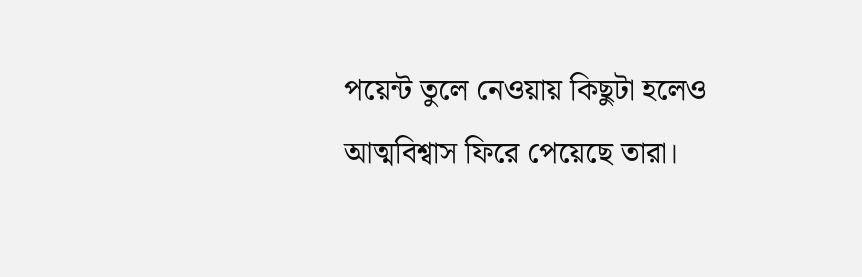পয়েন্ট তুলে নেওয়ায় কিছুটা হলেও আত্মবিশ্বাস ফিরে পেয়েছে তারা।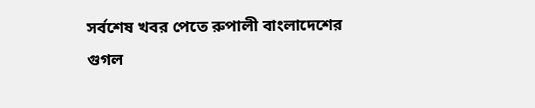সর্বশেষ খবর পেতে রুপালী বাংলাদেশের গুগল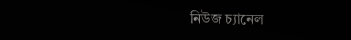নিউজ চ্যানেল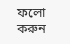ফলো করুন